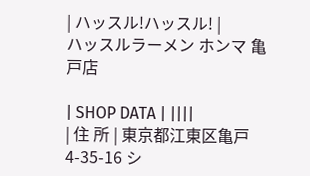| ハッスル!ハッスル! |
ハッスルラーメン ホンマ 亀戸店

| SHOP DATA | ||||
| 住 所 | 東京都江東区亀戸4-35-16 シ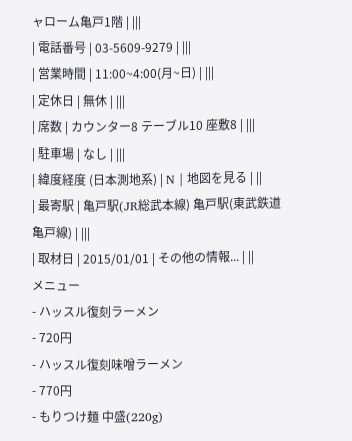ャローム亀戸1階 | |||
| 電話番号 | 03-5609-9279 | |||
| 営業時間 | 11:00~4:00(月~日) | |||
| 定休日 | 無休 | |||
| 席数 | カウンター8 テーブル10 座敷8 | |||
| 駐車場 | なし | |||
| 緯度経度 (日本測地系) | N | 地図を見る | ||
| 最寄駅 | 亀戸駅(JR総武本線) 亀戸駅(東武鉄道亀戸線) | |||
| 取材日 | 2015/01/01 | その他の情報... | ||
メニュー
- ハッスル復刻ラーメン
- 720円
- ハッスル復刻味噌ラーメン
- 770円
- もりつけ麺 中盛(220g)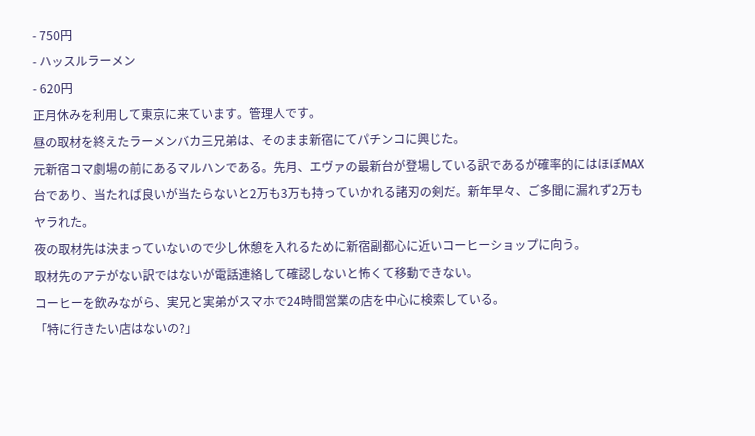- 750円
- ハッスルラーメン
- 620円
正月休みを利用して東京に来ています。管理人です。
昼の取材を終えたラーメンバカ三兄弟は、そのまま新宿にてパチンコに興じた。
元新宿コマ劇場の前にあるマルハンである。先月、エヴァの最新台が登場している訳であるが確率的にはほぼMAX台であり、当たれば良いが当たらないと2万も3万も持っていかれる諸刃の剣だ。新年早々、ご多聞に漏れず2万もヤラれた。
夜の取材先は決まっていないので少し休憩を入れるために新宿副都心に近いコーヒーショップに向う。
取材先のアテがない訳ではないが電話連絡して確認しないと怖くて移動できない。
コーヒーを飲みながら、実兄と実弟がスマホで24時間営業の店を中心に検索している。
「特に行きたい店はないの?」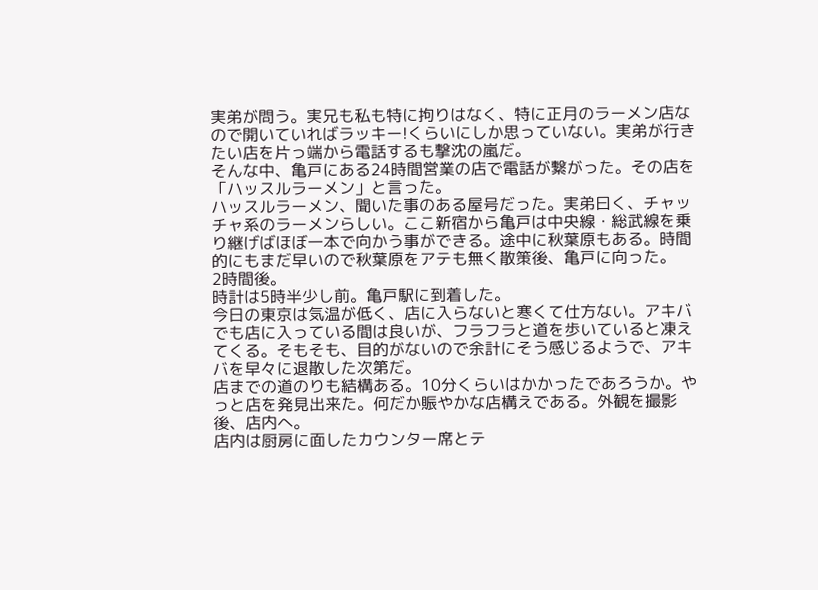実弟が問う。実兄も私も特に拘りはなく、特に正月のラーメン店なので開いていればラッキー!くらいにしか思っていない。実弟が行きたい店を片っ端から電話するも撃沈の嵐だ。
そんな中、亀戸にある24時間営業の店で電話が繋がった。その店を「ハッスルラーメン」と言った。
ハッスルラーメン、聞いた事のある屋号だった。実弟曰く、チャッチャ系のラーメンらしい。ここ新宿から亀戸は中央線・総武線を乗り継げばほぼ一本で向かう事ができる。途中に秋葉原もある。時間的にもまだ早いので秋葉原をアテも無く散策後、亀戸に向った。
2時間後。
時計は5時半少し前。亀戸駅に到着した。
今日の東京は気温が低く、店に入らないと寒くて仕方ない。アキバでも店に入っている間は良いが、フラフラと道を歩いていると凍えてくる。そもそも、目的がないので余計にそう感じるようで、アキバを早々に退散した次第だ。
店までの道のりも結構ある。10分くらいはかかったであろうか。やっと店を発見出来た。何だか賑やかな店構えである。外観を撮影後、店内へ。
店内は厨房に面したカウンター席とテ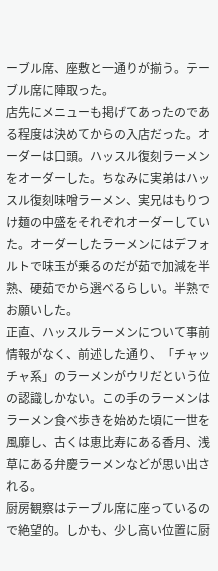ーブル席、座敷と一通りが揃う。テーブル席に陣取った。
店先にメニューも掲げてあったのである程度は決めてからの入店だった。オーダーは口頭。ハッスル復刻ラーメンをオーダーした。ちなみに実弟はハッスル復刻味噌ラーメン、実兄はもりつけ麺の中盛をそれぞれオーダーしていた。オーダーしたラーメンにはデフォルトで味玉が乗るのだが茹で加減を半熟、硬茹でから選べるらしい。半熟でお願いした。
正直、ハッスルラーメンについて事前情報がなく、前述した通り、「チャッチャ系」のラーメンがウリだという位の認識しかない。この手のラーメンはラーメン食べ歩きを始めた頃に一世を風靡し、古くは恵比寿にある香月、浅草にある弁慶ラーメンなどが思い出される。
厨房観察はテーブル席に座っているので絶望的。しかも、少し高い位置に厨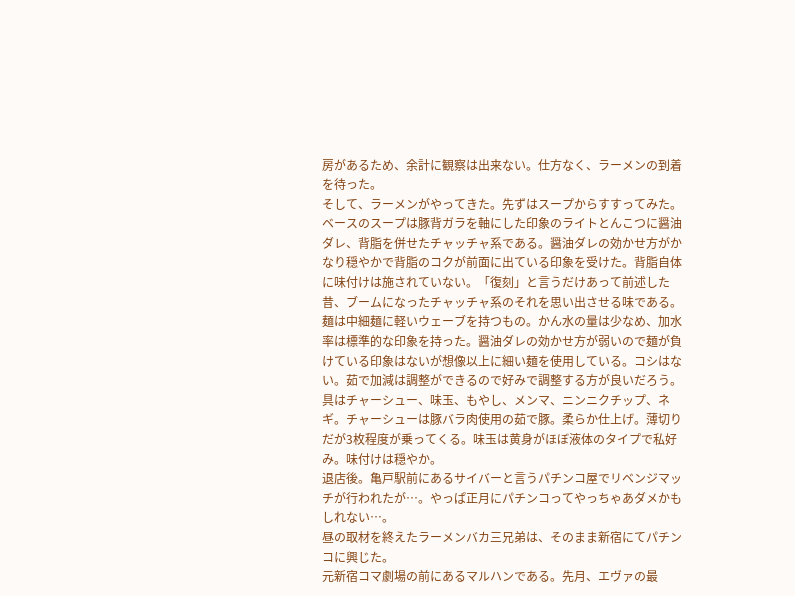房があるため、余計に観察は出来ない。仕方なく、ラーメンの到着を待った。
そして、ラーメンがやってきた。先ずはスープからすすってみた。
ベースのスープは豚背ガラを軸にした印象のライトとんこつに醤油ダレ、背脂を併せたチャッチャ系である。醤油ダレの効かせ方がかなり穏やかで背脂のコクが前面に出ている印象を受けた。背脂自体に味付けは施されていない。「復刻」と言うだけあって前述した昔、ブームになったチャッチャ系のそれを思い出させる味である。
麺は中細麺に軽いウェーブを持つもの。かん水の量は少なめ、加水率は標準的な印象を持った。醤油ダレの効かせ方が弱いので麺が負けている印象はないが想像以上に細い麺を使用している。コシはない。茹で加減は調整ができるので好みで調整する方が良いだろう。
具はチャーシュー、味玉、もやし、メンマ、ニンニクチップ、ネギ。チャーシューは豚バラ肉使用の茹で豚。柔らか仕上げ。薄切りだが3枚程度が乗ってくる。味玉は黄身がほぼ液体のタイプで私好み。味付けは穏やか。
退店後。亀戸駅前にあるサイバーと言うパチンコ屋でリベンジマッチが行われたが…。やっぱ正月にパチンコってやっちゃあダメかもしれない…。
昼の取材を終えたラーメンバカ三兄弟は、そのまま新宿にてパチンコに興じた。
元新宿コマ劇場の前にあるマルハンである。先月、エヴァの最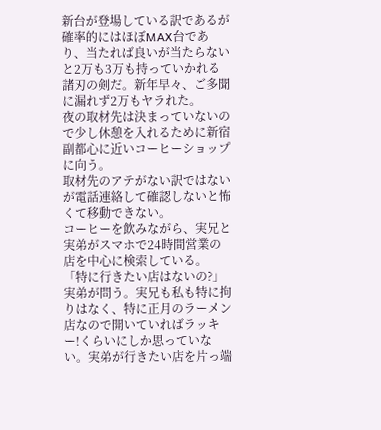新台が登場している訳であるが確率的にはほぼMAX台であり、当たれば良いが当たらないと2万も3万も持っていかれる諸刃の剣だ。新年早々、ご多聞に漏れず2万もヤラれた。
夜の取材先は決まっていないので少し休憩を入れるために新宿副都心に近いコーヒーショップに向う。
取材先のアテがない訳ではないが電話連絡して確認しないと怖くて移動できない。
コーヒーを飲みながら、実兄と実弟がスマホで24時間営業の店を中心に検索している。
「特に行きたい店はないの?」
実弟が問う。実兄も私も特に拘りはなく、特に正月のラーメン店なので開いていればラッキー!くらいにしか思っていない。実弟が行きたい店を片っ端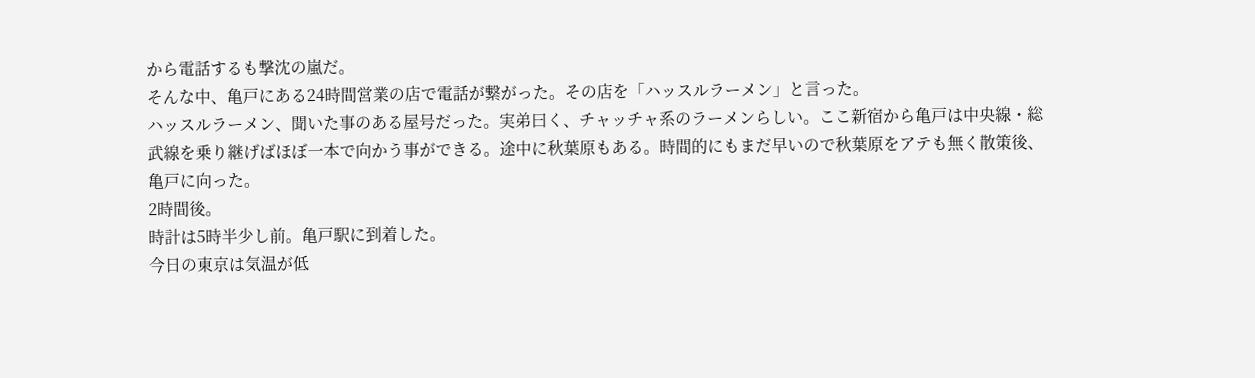から電話するも撃沈の嵐だ。
そんな中、亀戸にある24時間営業の店で電話が繋がった。その店を「ハッスルラーメン」と言った。
ハッスルラーメン、聞いた事のある屋号だった。実弟曰く、チャッチャ系のラーメンらしい。ここ新宿から亀戸は中央線・総武線を乗り継げばほぼ一本で向かう事ができる。途中に秋葉原もある。時間的にもまだ早いので秋葉原をアテも無く散策後、亀戸に向った。
2時間後。
時計は5時半少し前。亀戸駅に到着した。
今日の東京は気温が低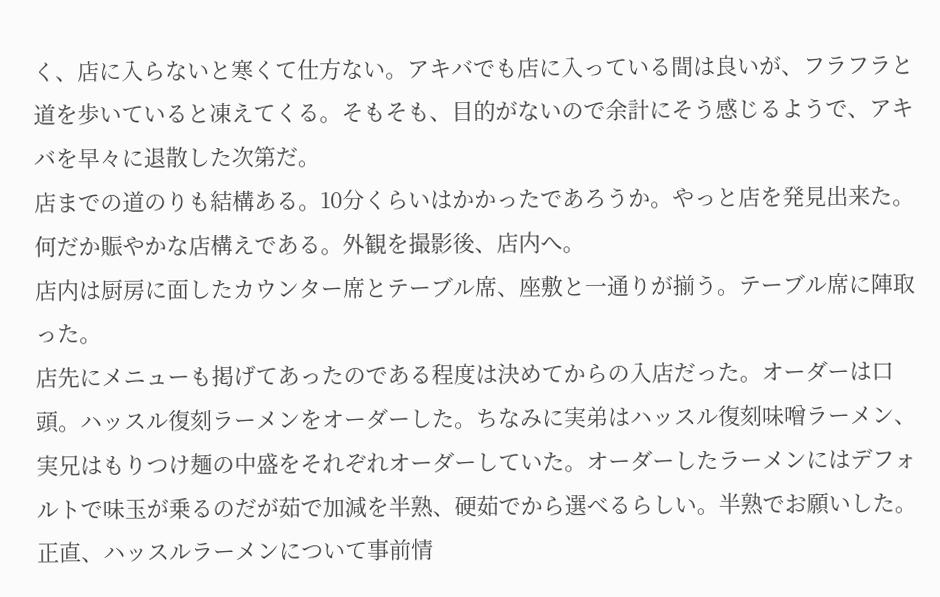く、店に入らないと寒くて仕方ない。アキバでも店に入っている間は良いが、フラフラと道を歩いていると凍えてくる。そもそも、目的がないので余計にそう感じるようで、アキバを早々に退散した次第だ。
店までの道のりも結構ある。10分くらいはかかったであろうか。やっと店を発見出来た。何だか賑やかな店構えである。外観を撮影後、店内へ。
店内は厨房に面したカウンター席とテーブル席、座敷と一通りが揃う。テーブル席に陣取った。
店先にメニューも掲げてあったのである程度は決めてからの入店だった。オーダーは口頭。ハッスル復刻ラーメンをオーダーした。ちなみに実弟はハッスル復刻味噌ラーメン、実兄はもりつけ麺の中盛をそれぞれオーダーしていた。オーダーしたラーメンにはデフォルトで味玉が乗るのだが茹で加減を半熟、硬茹でから選べるらしい。半熟でお願いした。
正直、ハッスルラーメンについて事前情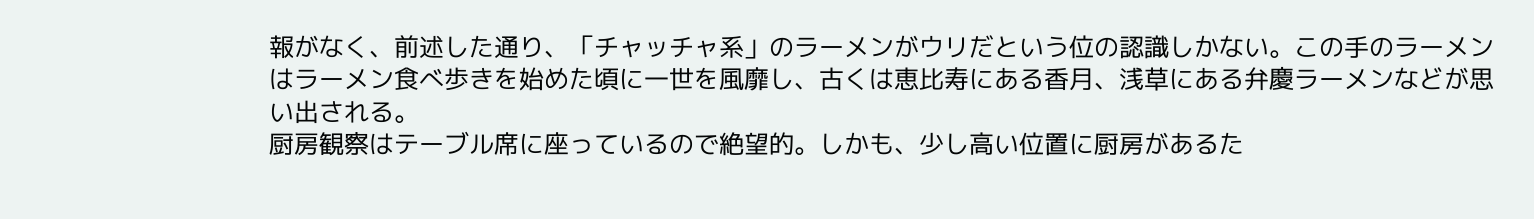報がなく、前述した通り、「チャッチャ系」のラーメンがウリだという位の認識しかない。この手のラーメンはラーメン食べ歩きを始めた頃に一世を風靡し、古くは恵比寿にある香月、浅草にある弁慶ラーメンなどが思い出される。
厨房観察はテーブル席に座っているので絶望的。しかも、少し高い位置に厨房があるた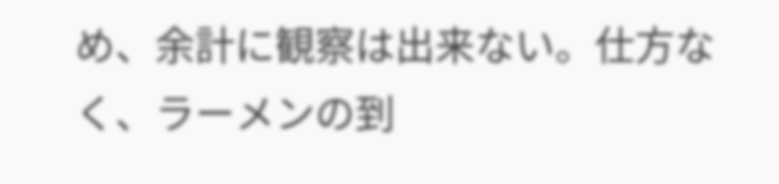め、余計に観察は出来ない。仕方なく、ラーメンの到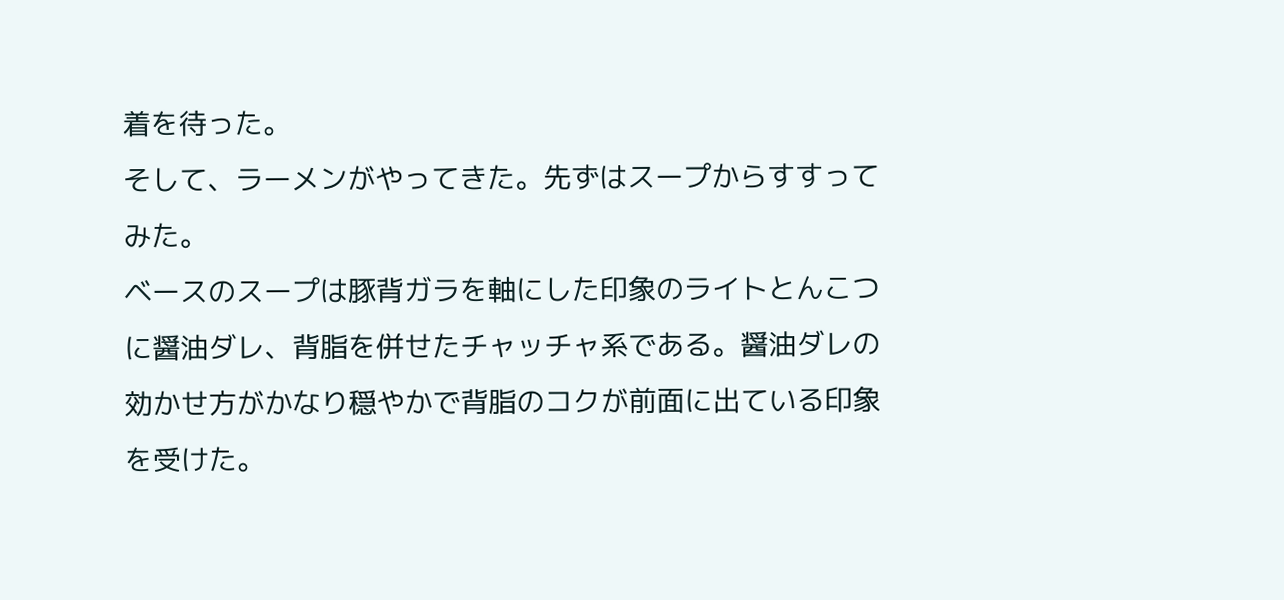着を待った。
そして、ラーメンがやってきた。先ずはスープからすすってみた。
ベースのスープは豚背ガラを軸にした印象のライトとんこつに醤油ダレ、背脂を併せたチャッチャ系である。醤油ダレの効かせ方がかなり穏やかで背脂のコクが前面に出ている印象を受けた。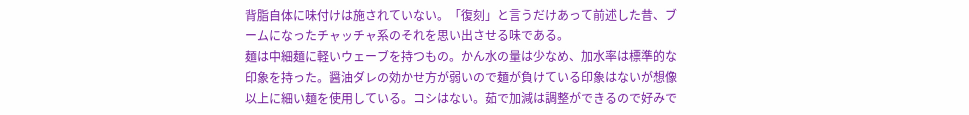背脂自体に味付けは施されていない。「復刻」と言うだけあって前述した昔、ブームになったチャッチャ系のそれを思い出させる味である。
麺は中細麺に軽いウェーブを持つもの。かん水の量は少なめ、加水率は標準的な印象を持った。醤油ダレの効かせ方が弱いので麺が負けている印象はないが想像以上に細い麺を使用している。コシはない。茹で加減は調整ができるので好みで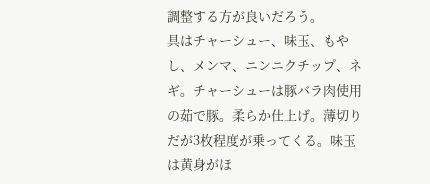調整する方が良いだろう。
具はチャーシュー、味玉、もやし、メンマ、ニンニクチップ、ネギ。チャーシューは豚バラ肉使用の茹で豚。柔らか仕上げ。薄切りだが3枚程度が乗ってくる。味玉は黄身がほ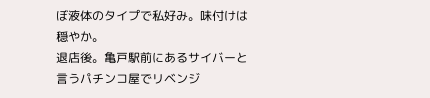ぼ液体のタイプで私好み。味付けは穏やか。
退店後。亀戸駅前にあるサイバーと言うパチンコ屋でリベンジ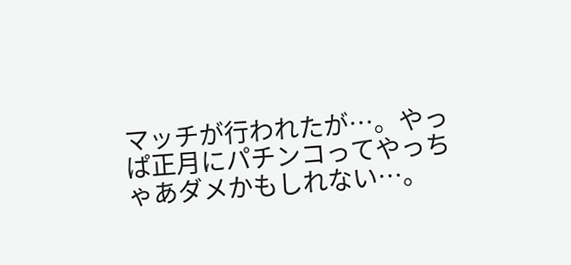マッチが行われたが…。やっぱ正月にパチンコってやっちゃあダメかもしれない…。